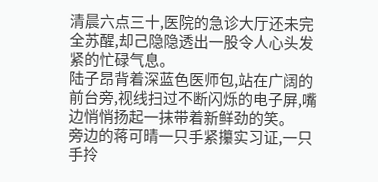清晨六点三十,医院的急诊大厅还未完全苏醒,却己隐隐透出一股令人心头发紧的忙碌气息。
陆子昂背着深蓝色医师包,站在广阔的前台旁,视线扫过不断闪烁的电子屏,嘴边悄悄扬起一抹带着新鲜劲的笑。
旁边的蒋可晴一只手紧攥实习证,一只手拎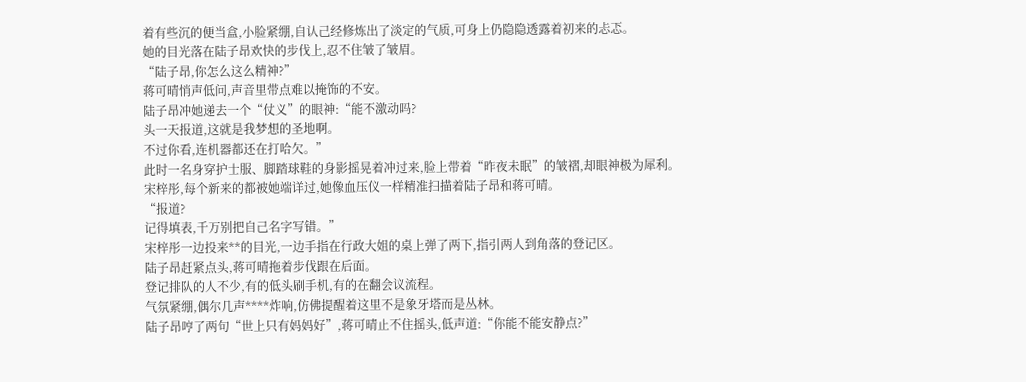着有些沉的便当盒,小脸紧绷,自认己经修炼出了淡定的气质,可身上仍隐隐透露着初来的忐忑。
她的目光落在陆子昂欢快的步伐上,忍不住皱了皱眉。
“陆子昂,你怎么这么精神?”
蒋可晴悄声低问,声音里带点难以掩饰的不安。
陆子昂冲她递去一个“仗义”的眼神:“能不激动吗?
头一天报道,这就是我梦想的圣地啊。
不过你看,连机器都还在打哈欠。”
此时一名身穿护士服、脚踏球鞋的身影摇晃着冲过来,脸上带着“昨夜未眠”的皱褶,却眼神极为犀利。
宋梓彤,每个新来的都被她端详过,她像血压仪一样精准扫描着陆子昂和蒋可晴。
“报道?
记得填表,千万别把自己名字写错。”
宋梓彤一边投来**的目光,一边手指在行政大姐的桌上弹了两下,指引两人到角落的登记区。
陆子昂赶紧点头,蒋可晴拖着步伐跟在后面。
登记排队的人不少,有的低头刷手机,有的在翻会议流程。
气氛紧绷,偶尔几声****炸响,仿佛提醒着这里不是象牙塔而是丛林。
陆子昂哼了两句“世上只有妈妈好”,蒋可晴止不住摇头,低声道:“你能不能安静点?”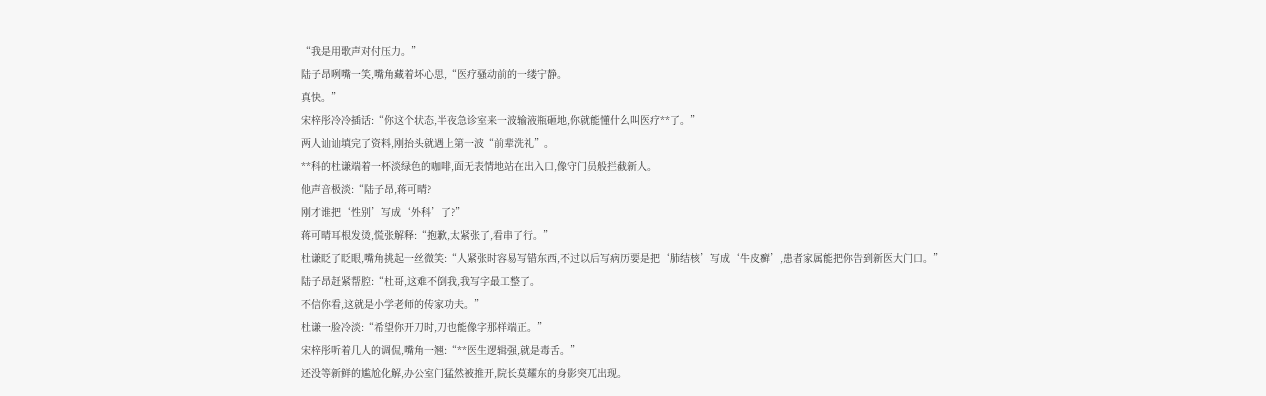“我是用歌声对付压力。”
陆子昂咧嘴一笑,嘴角藏着坏心思,“医疗骚动前的一缕宁静。
真快。”
宋梓彤冷冷插话:“你这个状态,半夜急诊室来一波输液瓶砸地,你就能懂什么叫医疗**了。”
两人讪讪填完了资料,刚抬头就遇上第一波“前辈洗礼”。
**科的杜谦端着一杯淡绿色的咖啡,面无表情地站在出入口,像守门员般拦截新人。
他声音极淡:“陆子昂,蒋可晴?
刚才谁把‘性别’写成‘外科’了?”
蒋可晴耳根发烫,慌张解释:“抱歉,太紧张了,看串了行。”
杜谦眨了眨眼,嘴角挑起一丝微笑:“人紧张时容易写错东西,不过以后写病历要是把‘肺结核’写成‘牛皮癣’,患者家属能把你告到新医大门口。”
陆子昂赶紧帮腔:“杜哥,这难不倒我,我写字最工整了。
不信你看,这就是小学老师的传家功夫。”
杜谦一脸冷淡:“希望你开刀时,刀也能像字那样端正。”
宋梓彤听着几人的调侃,嘴角一翘:“**医生逻辑强,就是毒舌。”
还没等新鲜的尴尬化解,办公室门猛然被推开,院长莫耀东的身影突兀出现。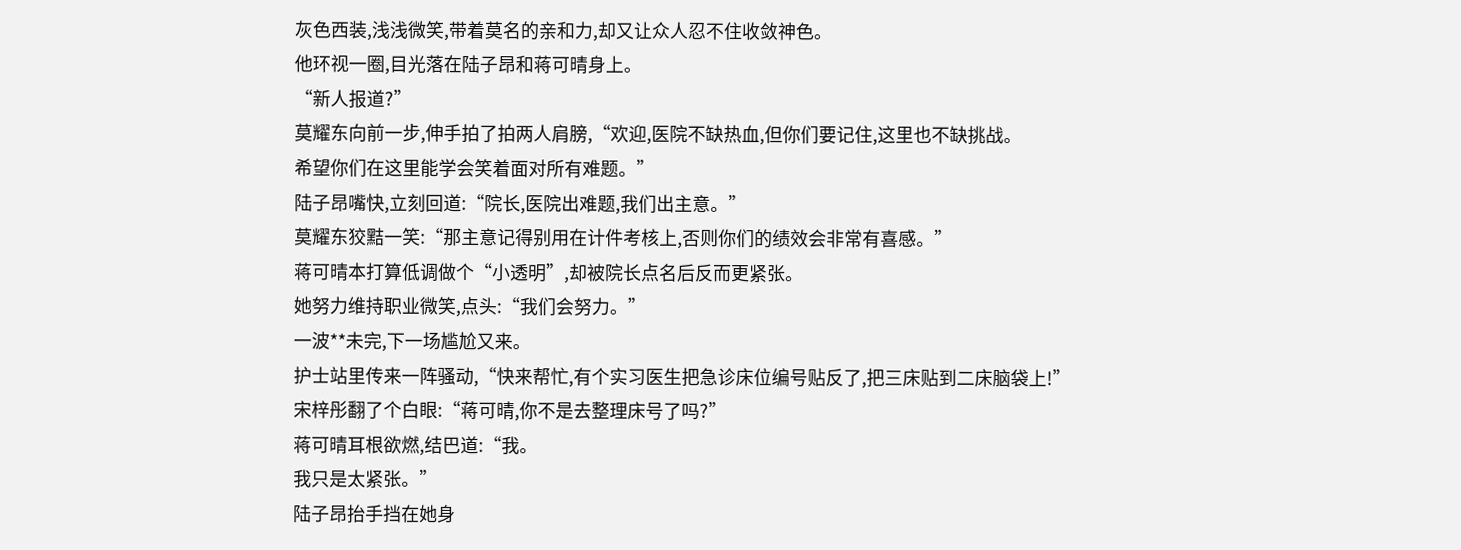灰色西装,浅浅微笑,带着莫名的亲和力,却又让众人忍不住收敛神色。
他环视一圈,目光落在陆子昂和蒋可晴身上。
“新人报道?”
莫耀东向前一步,伸手拍了拍两人肩膀,“欢迎,医院不缺热血,但你们要记住,这里也不缺挑战。
希望你们在这里能学会笑着面对所有难题。”
陆子昂嘴快,立刻回道:“院长,医院出难题,我们出主意。”
莫耀东狡黠一笑:“那主意记得别用在计件考核上,否则你们的绩效会非常有喜感。”
蒋可晴本打算低调做个“小透明”,却被院长点名后反而更紧张。
她努力维持职业微笑,点头:“我们会努力。”
一波**未完,下一场尴尬又来。
护士站里传来一阵骚动,“快来帮忙,有个实习医生把急诊床位编号贴反了,把三床贴到二床脑袋上!”
宋梓彤翻了个白眼:“蒋可晴,你不是去整理床号了吗?”
蒋可晴耳根欲燃,结巴道:“我。
我只是太紧张。”
陆子昂抬手挡在她身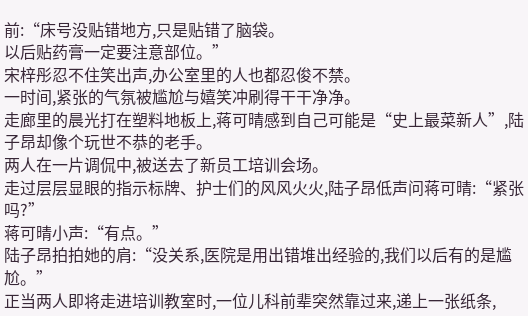前:“床号没贴错地方,只是贴错了脑袋。
以后贴药膏一定要注意部位。”
宋梓彤忍不住笑出声,办公室里的人也都忍俊不禁。
一时间,紧张的气氛被尴尬与嬉笑冲刷得干干净净。
走廊里的晨光打在塑料地板上,蒋可晴感到自己可能是“史上最菜新人”,陆子昂却像个玩世不恭的老手。
两人在一片调侃中,被送去了新员工培训会场。
走过层层显眼的指示标牌、护士们的风风火火,陆子昂低声问蒋可晴:“紧张吗?”
蒋可晴小声:“有点。”
陆子昂拍拍她的肩:“没关系,医院是用出错堆出经验的,我们以后有的是尴尬。”
正当两人即将走进培训教室时,一位儿科前辈突然靠过来,递上一张纸条,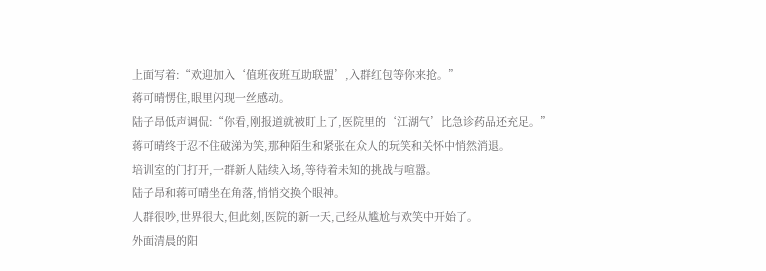上面写着:“欢迎加入‘值班夜班互助联盟’,入群红包等你来抢。”
蒋可晴愣住,眼里闪现一丝感动。
陆子昂低声调侃:“你看,刚报道就被盯上了,医院里的‘江湖气’比急诊药品还充足。”
蒋可晴终于忍不住破涕为笑,那种陌生和紧张在众人的玩笑和关怀中悄然消退。
培训室的门打开,一群新人陆续入场,等待着未知的挑战与喧嚣。
陆子昂和蒋可晴坐在角落,悄悄交换个眼神。
人群很吵,世界很大,但此刻,医院的新一天,己经从尴尬与欢笑中开始了。
外面清晨的阳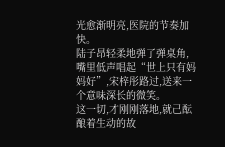光愈渐明亮,医院的节奏加快。
陆子昂轻柔地弹了弹桌角,嘴里低声唱起“世上只有妈妈好”,宋梓彤路过,送来一个意味深长的微笑。
这一切,才刚刚落地,就己酝酿着生动的故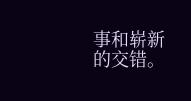事和崭新的交错。